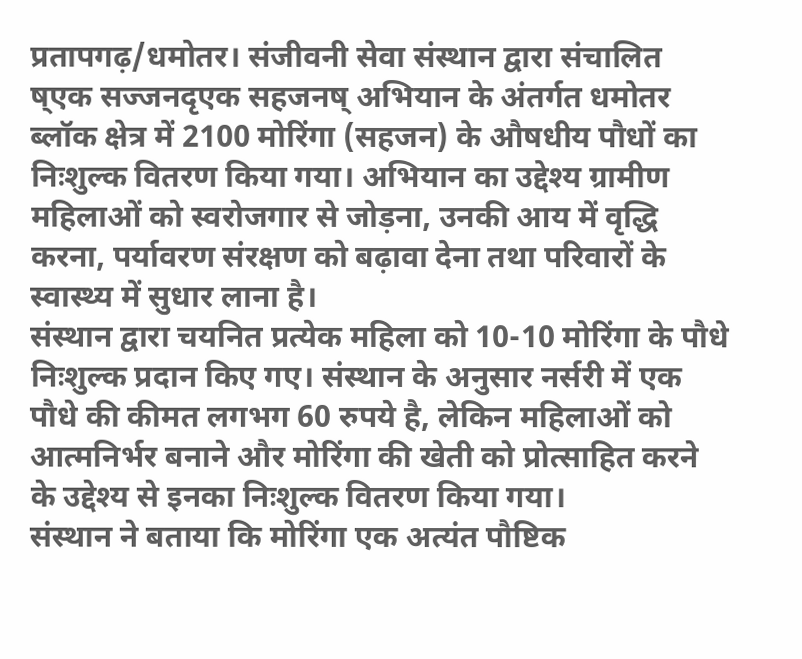प्रतापगढ़/धमोतर। संजीवनी सेवा संस्थान द्वारा संचालित ष्एक सज्जनदृएक सहजनष् अभियान के अंतर्गत धमोतर ब्लॉक क्षेत्र में 2100 मोरिंगा (सहजन) के औषधीय पौधों का निःशुल्क वितरण किया गया। अभियान का उद्देश्य ग्रामीण महिलाओं को स्वरोजगार से जोड़ना, उनकी आय में वृद्धि करना, पर्यावरण संरक्षण को बढ़ावा देना तथा परिवारों के स्वास्थ्य में सुधार लाना है।
संस्थान द्वारा चयनित प्रत्येक महिला को 10-10 मोरिंगा के पौधे निःशुल्क प्रदान किए गए। संस्थान के अनुसार नर्सरी में एक पौधे की कीमत लगभग 60 रुपये है, लेकिन महिलाओं को आत्मनिर्भर बनाने और मोरिंगा की खेती को प्रोत्साहित करने के उद्देश्य से इनका निःशुल्क वितरण किया गया।
संस्थान ने बताया कि मोरिंगा एक अत्यंत पौष्टिक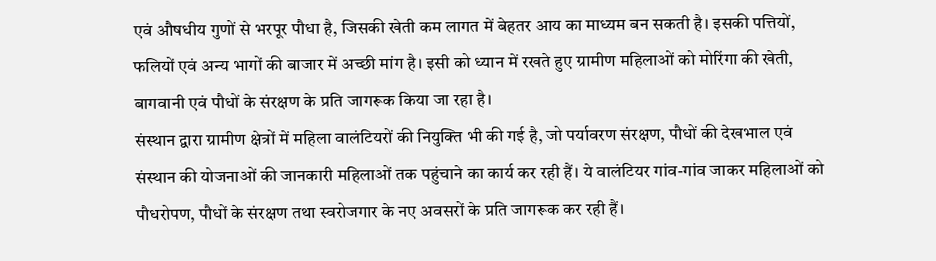एवं औषधीय गुणों से भरपूर पौधा है, जिसकी खेती कम लागत में बेहतर आय का माध्यम बन सकती है। इसकी पत्तियों, फलियों एवं अन्य भागों की बाजार में अच्छी मांग है। इसी को ध्यान में रखते हुए ग्रामीण महिलाओं को मोरिंगा की खेती, बागवानी एवं पौधों के संरक्षण के प्रति जागरूक किया जा रहा है।
संस्थान द्वारा ग्रामीण क्षेत्रों में महिला वालंटियरों की नियुक्ति भी की गई है, जो पर्यावरण संरक्षण, पौधों की देखभाल एवं संस्थान की योजनाओं की जानकारी महिलाओं तक पहुंचाने का कार्य कर रही हैं। ये वालंटियर गांव-गांव जाकर महिलाओं को पौधरोपण, पौधों के संरक्षण तथा स्वरोजगार के नए अवसरों के प्रति जागरूक कर रही हैं।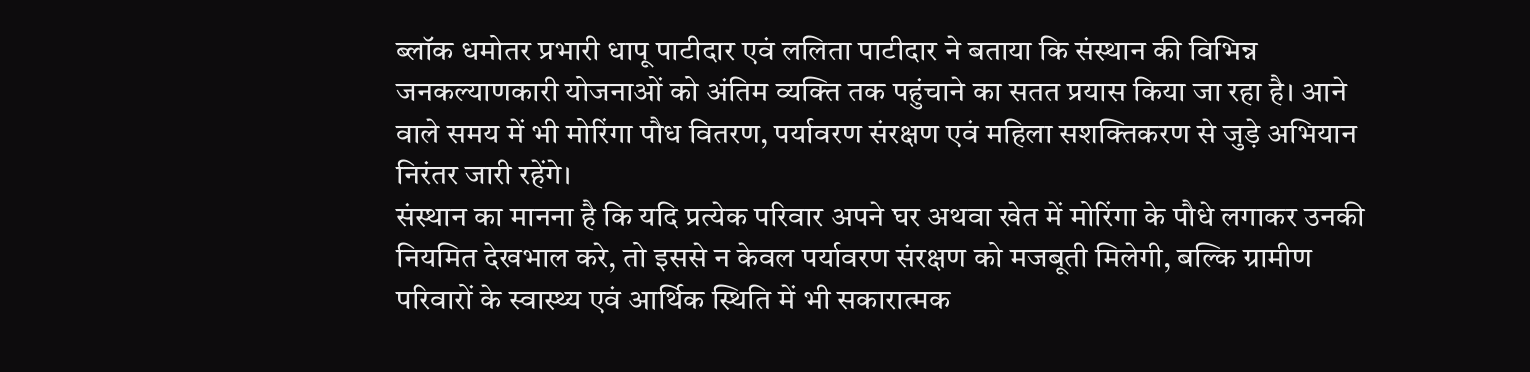ब्लॉक धमोतर प्रभारी धापू पाटीदार एवं ललिता पाटीदार ने बताया कि संस्थान की विभिन्न जनकल्याणकारी योजनाओं को अंतिम व्यक्ति तक पहुंचाने का सतत प्रयास किया जा रहा है। आने वाले समय में भी मोरिंगा पौध वितरण, पर्यावरण संरक्षण एवं महिला सशक्तिकरण से जुड़े अभियान निरंतर जारी रहेंगे।
संस्थान का मानना है कि यदि प्रत्येक परिवार अपने घर अथवा खेत में मोरिंगा के पौधे लगाकर उनकी नियमित देखभाल करे, तो इससे न केवल पर्यावरण संरक्षण को मजबूती मिलेगी, बल्कि ग्रामीण परिवारों के स्वास्थ्य एवं आर्थिक स्थिति में भी सकारात्मक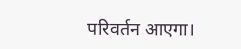परिवर्तन आएगा।